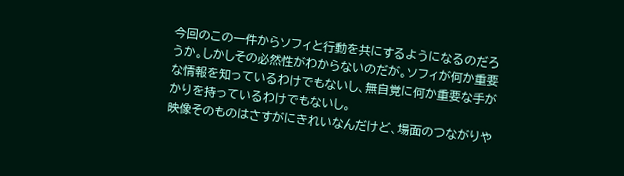今回のこの一件からソフィと行動を共にするようになるのだろうか。しかしその必然性がわからないのだが。ソフィが何か重要な情報を知っているわけでもないし、無自覚に何か重要な手がかりを持っているわけでもないし。
映像そのものはさすがにきれいなんだけど、場面のつながりや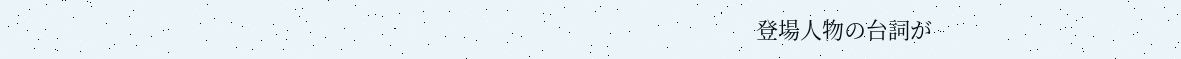登場人物の台詞が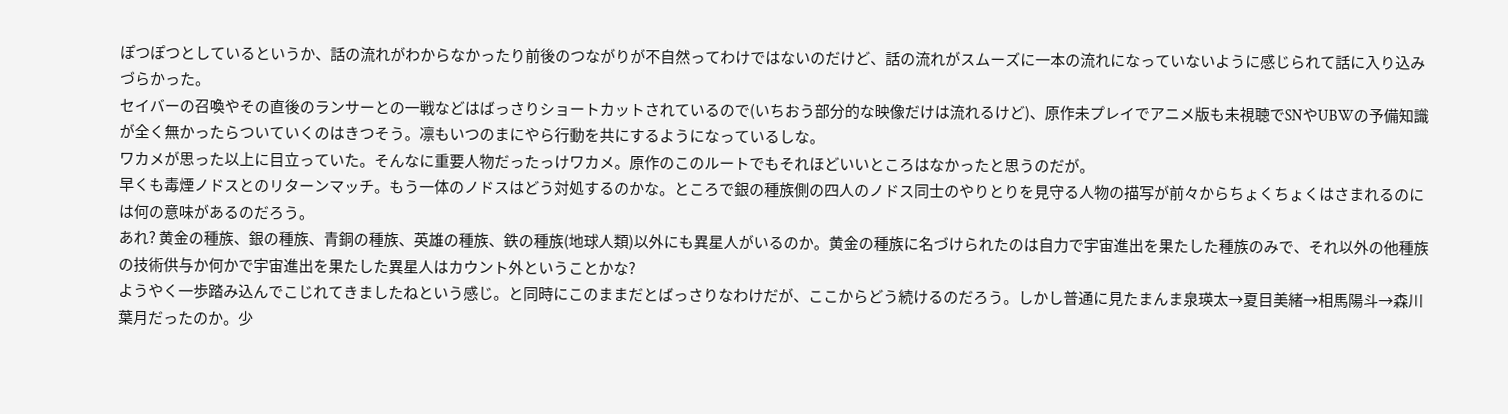ぽつぽつとしているというか、話の流れがわからなかったり前後のつながりが不自然ってわけではないのだけど、話の流れがスムーズに一本の流れになっていないように感じられて話に入り込みづらかった。
セイバーの召喚やその直後のランサーとの一戦などはばっさりショートカットされているので(いちおう部分的な映像だけは流れるけど)、原作未プレイでアニメ版も未視聴でSNやUBWの予備知識が全く無かったらついていくのはきつそう。凛もいつのまにやら行動を共にするようになっているしな。
ワカメが思った以上に目立っていた。そんなに重要人物だったっけワカメ。原作のこのルートでもそれほどいいところはなかったと思うのだが。
早くも毒煙ノドスとのリターンマッチ。もう一体のノドスはどう対処するのかな。ところで銀の種族側の四人のノドス同士のやりとりを見守る人物の描写が前々からちょくちょくはさまれるのには何の意味があるのだろう。
あれ? 黄金の種族、銀の種族、青銅の種族、英雄の種族、鉄の種族(地球人類)以外にも異星人がいるのか。黄金の種族に名づけられたのは自力で宇宙進出を果たした種族のみで、それ以外の他種族の技術供与か何かで宇宙進出を果たした異星人はカウント外ということかな?
ようやく一歩踏み込んでこじれてきましたねという感じ。と同時にこのままだとばっさりなわけだが、ここからどう続けるのだろう。しかし普通に見たまんま泉瑛太→夏目美緒→相馬陽斗→森川葉月だったのか。少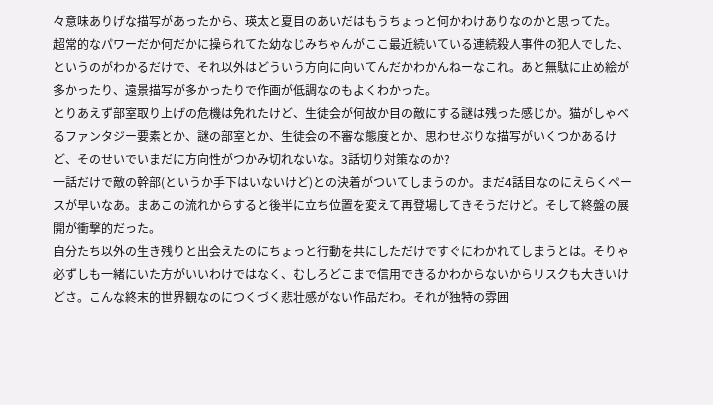々意味ありげな描写があったから、瑛太と夏目のあいだはもうちょっと何かわけありなのかと思ってた。
超常的なパワーだか何だかに操られてた幼なじみちゃんがここ最近続いている連続殺人事件の犯人でした、というのがわかるだけで、それ以外はどういう方向に向いてんだかわかんねーなこれ。あと無駄に止め絵が多かったり、遠景描写が多かったりで作画が低調なのもよくわかった。
とりあえず部室取り上げの危機は免れたけど、生徒会が何故か目の敵にする謎は残った感じか。猫がしゃべるファンタジー要素とか、謎の部室とか、生徒会の不審な態度とか、思わせぶりな描写がいくつかあるけど、そのせいでいまだに方向性がつかみ切れないな。3話切り対策なのか?
一話だけで敵の幹部(というか手下はいないけど)との決着がついてしまうのか。まだ4話目なのにえらくペースが早いなあ。まあこの流れからすると後半に立ち位置を変えて再登場してきそうだけど。そして終盤の展開が衝撃的だった。
自分たち以外の生き残りと出会えたのにちょっと行動を共にしただけですぐにわかれてしまうとは。そりゃ必ずしも一緒にいた方がいいわけではなく、むしろどこまで信用できるかわからないからリスクも大きいけどさ。こんな終末的世界観なのにつくづく悲壮感がない作品だわ。それが独特の雰囲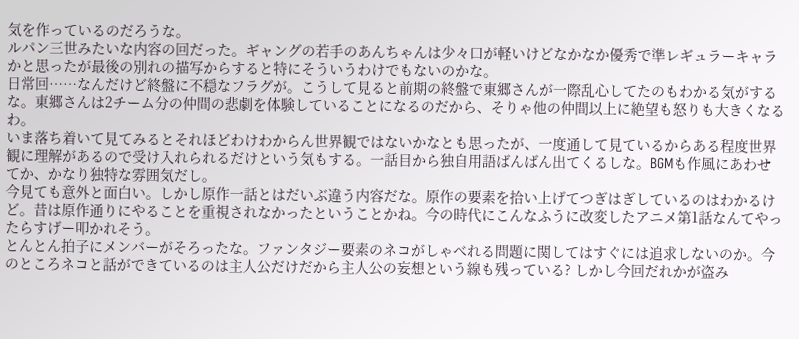気を作っているのだろうな。
ルパン三世みたいな内容の回だった。ギャングの若手のあんちゃんは少々口が軽いけどなかなか優秀で準レギュラーキャラかと思ったが最後の別れの描写からすると特にそういうわけでもないのかな。
日常回……なんだけど終盤に不穏なフラグが。こうして見ると前期の終盤で東郷さんが一際乱心してたのもわかる気がするな。東郷さんは2チーム分の仲間の悲劇を体験していることになるのだから、そりゃ他の仲間以上に絶望も怒りも大きくなるわ。
いま落ち着いて見てみるとそれほどわけわからん世界観ではないかなとも思ったが、一度通して見ているからある程度世界観に理解があるので受け入れられるだけという気もする。一話目から独自用語ばんばん出てくるしな。BGMも作風にあわせてか、かなり独特な雰囲気だし。
今見ても意外と面白い。しかし原作一話とはだいぶ違う内容だな。原作の要素を拾い上げてつぎはぎしているのはわかるけど。昔は原作通りにやることを重視されなかったということかね。今の時代にこんなふうに改変したアニメ第1話なんてやったらすげー叩かれそう。
とんとん拍子にメンバーがそろったな。ファンタジー要素のネコがしゃべれる問題に関してはすぐには追求しないのか。今のところネコと話ができているのは主人公だけだから主人公の妄想という線も残っている? しかし今回だれかが盗み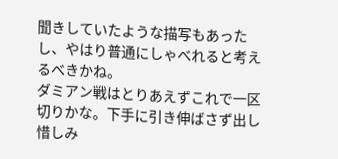聞きしていたような描写もあったし、やはり普通にしゃべれると考えるべきかね。
ダミアン戦はとりあえずこれで一区切りかな。下手に引き伸ばさず出し惜しみ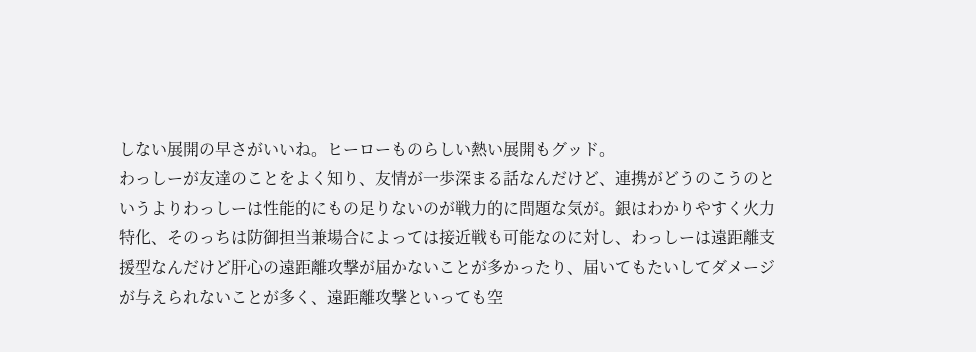しない展開の早さがいいね。ヒーローものらしい熱い展開もグッド。
わっしーが友達のことをよく知り、友情が一歩深まる話なんだけど、連携がどうのこうのというよりわっしーは性能的にもの足りないのが戦力的に問題な気が。銀はわかりやすく火力特化、そのっちは防御担当兼場合によっては接近戦も可能なのに対し、わっしーは遠距離支援型なんだけど肝心の遠距離攻撃が届かないことが多かったり、届いてもたいしてダメージが与えられないことが多く、遠距離攻撃といっても空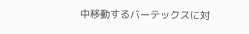中移動するバーテックスに対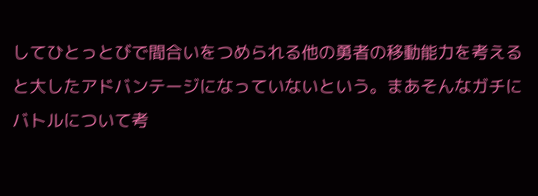してひとっとびで間合いをつめられる他の勇者の移動能力を考えると大したアドバンテージになっていないという。まあそんなガチにバトルについて考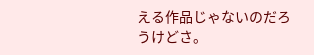える作品じゃないのだろうけどさ。